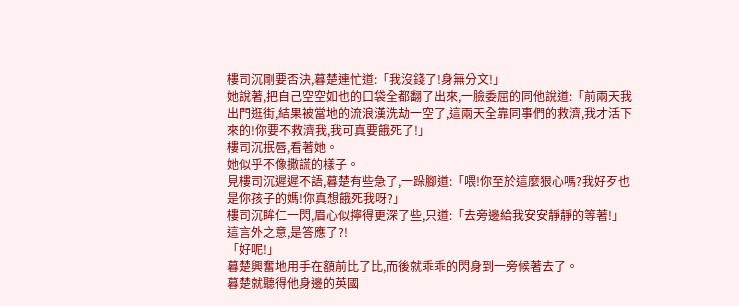樓司沉剛要否決,暮楚連忙道:「我沒錢了!身無分文!」
她說著,把自己空空如也的口袋全都翻了出來,一臉委屈的同他說道:「前兩天我出門逛街,結果被當地的流浪漢洗劫一空了,這兩天全靠同事們的救濟,我才活下來的!你要不救濟我,我可真要餓死了!」
樓司沉抿唇,看著她。
她似乎不像撒謊的樣子。
見樓司沉遲遲不語,暮楚有些急了,一跺腳道:「喂!你至於這麼狠心嗎?我好歹也是你孩子的媽!你真想餓死我呀?」
樓司沉眸仁一閃,眉心似擰得更深了些,只道:「去旁邊給我安安靜靜的等著!」
這言外之意,是答應了?!
「好呢!」
暮楚興奮地用手在額前比了比,而後就乖乖的閃身到一旁候著去了。
暮楚就聽得他身邊的英國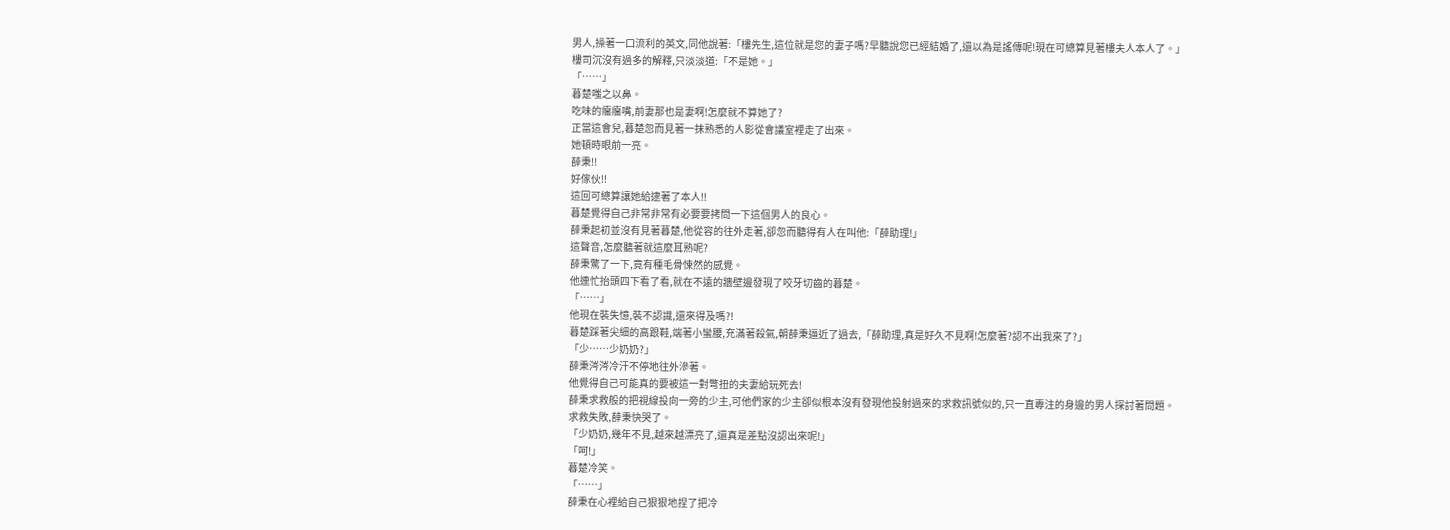男人,操著一口流利的英文,同他說著:「樓先生,這位就是您的妻子嗎?早聽說您已經結婚了,還以為是謠傳呢!現在可總算見著樓夫人本人了。」
樓司沉沒有過多的解釋,只淡淡道:「不是她。」
「……」
暮楚嗤之以鼻。
吃味的癟癟嘴,前妻那也是妻啊!怎麼就不算她了?
正當這會兒,暮楚忽而見著一抹熟悉的人影從會議室裡走了出來。
她頓時眼前一亮。
薛秉!!
好傢伙!!
這回可總算讓她給逮著了本人!!
暮楚覺得自己非常非常有必要要拷問一下這個男人的良心。
薛秉起初並沒有見著暮楚,他從容的往外走著,卻忽而聽得有人在叫他:「薛助理!」
這聲音,怎麼聽著就這麼耳熟呢?
薛秉驚了一下,竟有種毛骨悚然的感覺。
他連忙抬頭四下看了看,就在不遠的牆壁邊發現了咬牙切齒的暮楚。
「……」
他現在裝失憶,裝不認識,還來得及嗎?!
暮楚踩著尖細的高跟鞋,端著小蠻腰,充滿著殺氣,朝薛秉逼近了過去,「薛助理,真是好久不見啊!怎麼著?認不出我來了?」
「少……少奶奶?」
薛秉涔涔冷汗不停地往外滲著。
他覺得自己可能真的要被這一對彆扭的夫妻給玩死去!
薛秉求救般的把視線投向一旁的少主,可他們家的少主卻似根本沒有發現他投射過來的求救訊號似的,只一直專注的身邊的男人探討著問題。
求救失敗,薛秉快哭了。
「少奶奶,幾年不見,越來越漂亮了,還真是差點沒認出來呢!」
「呵!」
暮楚冷笑。
「……」
薛秉在心裡給自己狠狠地捏了把冷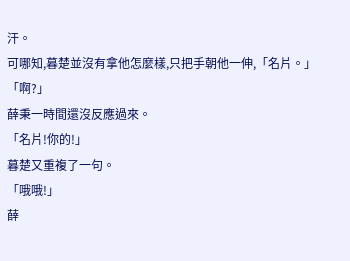汗。
可哪知,暮楚並沒有拿他怎麼樣,只把手朝他一伸,「名片。」
「啊?」
薛秉一時間還沒反應過來。
「名片!你的!」
暮楚又重複了一句。
「哦哦!」
薛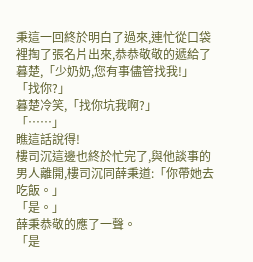秉這一回終於明白了過來,連忙從口袋裡掏了張名片出來,恭恭敬敬的遞給了暮楚,「少奶奶,您有事儘管找我!」
「找你?」
暮楚冷笑,「找你坑我啊?」
「……」
瞧這話說得!
樓司沉這邊也終於忙完了,與他談事的男人離開,樓司沉同薛秉道:「你帶她去吃飯。」
「是。」
薛秉恭敬的應了一聲。
「是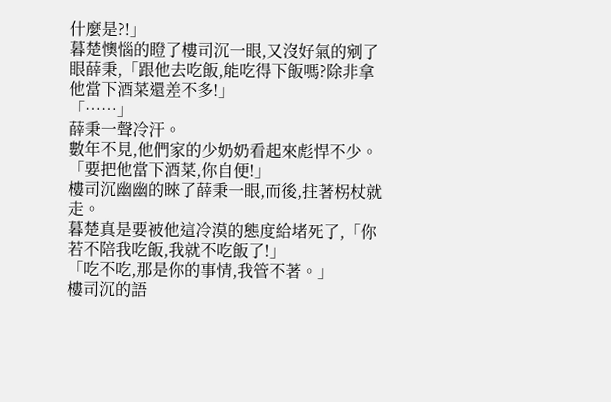什麼是?!」
暮楚懊惱的瞪了樓司沉一眼,又沒好氣的剜了眼薛秉,「跟他去吃飯,能吃得下飯嗎?除非拿他當下酒菜還差不多!」
「……」
薛秉一聲冷汗。
數年不見,他們家的少奶奶看起來彪悍不少。
「要把他當下酒菜,你自便!」
樓司沉幽幽的睞了薛秉一眼,而後,拄著柺杖就走。
暮楚真是要被他這冷漠的態度給堵死了,「你若不陪我吃飯,我就不吃飯了!」
「吃不吃,那是你的事情,我管不著。」
樓司沉的語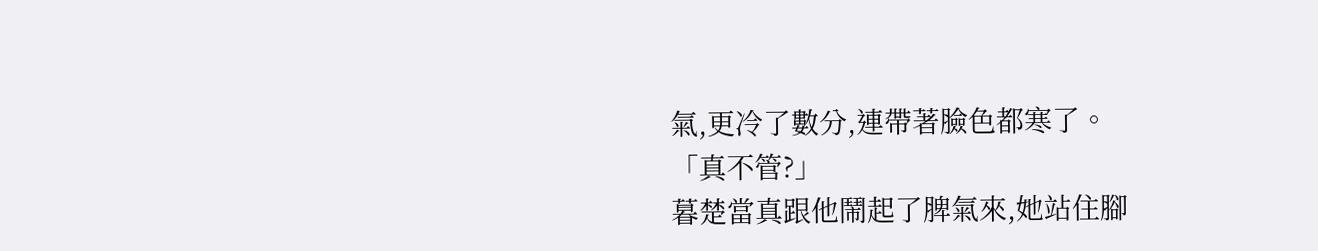氣,更冷了數分,連帶著臉色都寒了。
「真不管?」
暮楚當真跟他鬧起了脾氣來,她站住腳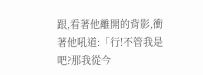跟,看著他離開的背影,衝著他吼道:「行!不管我是吧?那我從今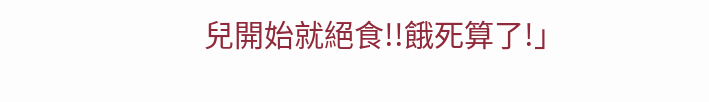兒開始就絕食!!餓死算了!」